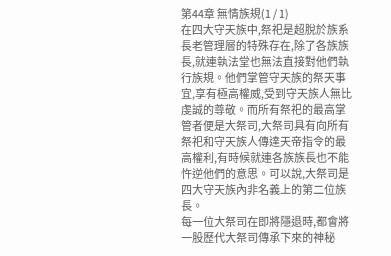第44章 無情族規(1 / 1)
在四大守天族中,祭祀是超脫於族系長老管理層的特殊存在,除了各族族長,就連執法堂也無法直接對他們執行族規。他們掌管守天族的祭天事宜,享有極高權威,受到守天族人無比虔誠的尊敬。而所有祭祀的最高掌管者便是大祭司,大祭司具有向所有祭祀和守天族人傳達天帝指令的最高權利,有時候就連各族族長也不能忤逆他們的意思。可以說,大祭司是四大守天族內非名義上的第二位族長。
每一位大祭司在即將隱退時,都會將一股歷代大祭司傳承下來的神秘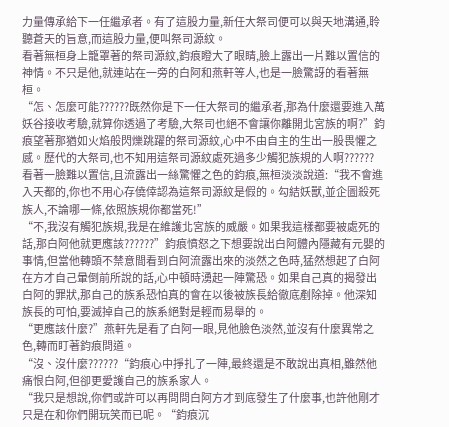力量傳承給下一任繼承者。有了這股力量,新任大祭司便可以與天地溝通,聆聽蒼天的旨意,而這股力量,便叫祭司源紋。
看著無桓身上籠罩著的祭司源紋,鈞痕瞪大了眼睛,臉上露出一片難以置信的神情。不只是他,就連站在一旁的白阿和燕軒等人,也是一臉驚訝的看著無桓。
“怎、怎麼可能??????既然你是下一任大祭司的繼承者,那為什麼還要進入萬妖谷接收考驗,就算你透過了考驗,大祭司也絕不會讓你離開北宮族的啊?”鈞痕望著那猶如火焰般閃爍跳躍的祭司源紋,心中不由自主的生出一股畏懼之感。歷代的大祭司,也不知用這祭司源紋處死過多少觸犯族規的人啊??????
看著一臉難以置信,且流露出一絲驚懼之色的鈞痕,無桓淡淡說道:“我不會進入天都的,你也不用心存僥倖認為這祭司源紋是假的。勾結妖獸,並企圖殺死族人,不論哪一條,依照族規你都當死!”
“不,我沒有觸犯族規,我是在維護北宮族的威嚴。如果我這樣都要被處死的話,那白阿他就更應該??????”鈞痕憤怒之下想要說出白阿體內隱藏有元嬰的事情,但當他轉頭不禁意間看到白阿流露出來的淡然之色時,猛然想起了白阿在方才自己暈倒前所說的話,心中頓時湧起一陣驚恐。如果自己真的揭發出白阿的罪狀,那自己的族系恐怕真的會在以後被族長給徹底剷除掉。他深知族長的可怕,要滅掉自己的族系絕對是輕而易舉的。
“更應該什麼?”燕軒先是看了白阿一眼,見他臉色淡然,並沒有什麼異常之色,轉而盯著鈞痕問道。
“沒、沒什麼??????“鈞痕心中掙扎了一陣,最終還是不敢說出真相,雖然他痛恨白阿,但卻更愛護自己的族系家人。
“我只是想說,你們或許可以再問問白阿方才到底發生了什麼事,也許他剛才只是在和你們開玩笑而已呢。“鈞痕沉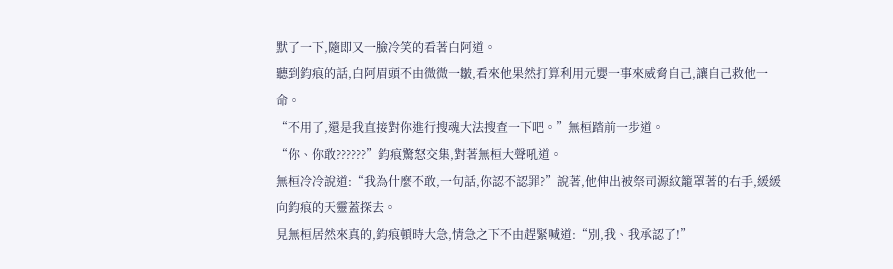默了一下,隨即又一臉冷笑的看著白阿道。
聽到鈞痕的話,白阿眉頭不由微微一皺,看來他果然打算利用元嬰一事來威脅自己,讓自己救他一命。
“不用了,還是我直接對你進行搜魂大法搜查一下吧。”無桓踏前一步道。
“你、你敢??????”鈞痕驚怒交集,對著無桓大聲吼道。
無桓冷冷說道:“我為什麼不敢,一句話,你認不認罪?”說著,他伸出被祭司源紋籠罩著的右手,緩緩向鈞痕的天靈蓋探去。
見無桓居然來真的,鈞痕頓時大急,情急之下不由趕緊喊道:“別,我、我承認了!”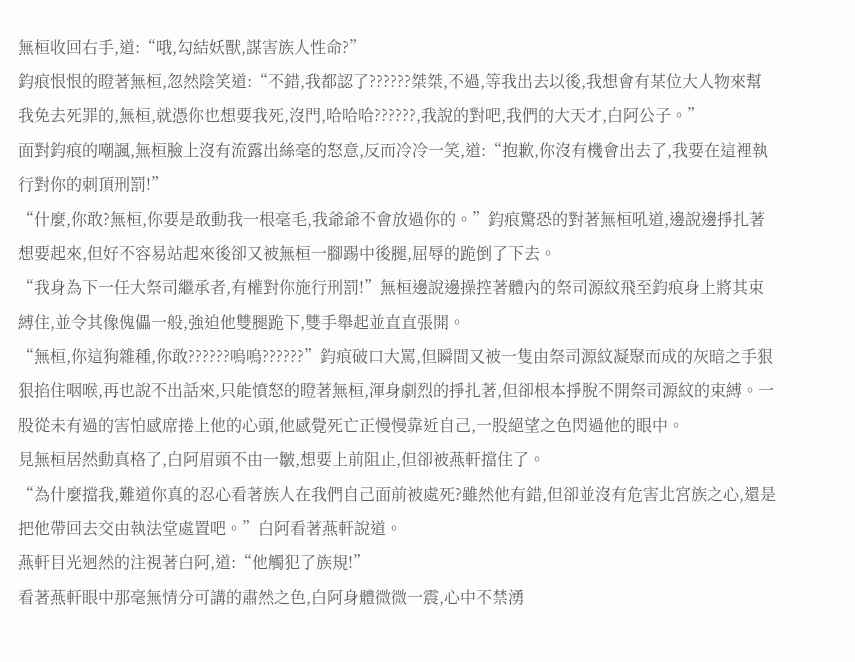無桓收回右手,道:“哦,勾結妖獸,謀害族人性命?”
鈞痕恨恨的瞪著無桓,忽然陰笑道:“不錯,我都認了??????桀桀,不過,等我出去以後,我想會有某位大人物來幫我免去死罪的,無桓,就憑你也想要我死,沒門,哈哈哈??????,我說的對吧,我們的大天才,白阿公子。”
面對鈞痕的嘲諷,無桓臉上沒有流露出絲毫的怒意,反而冷冷一笑,道:“抱歉,你沒有機會出去了,我要在這裡執行對你的刺頂刑罰!”
“什麼,你敢?無桓,你要是敢動我一根毫毛,我爺爺不會放過你的。”鈞痕驚恐的對著無桓吼道,邊說邊掙扎著想要起來,但好不容易站起來後卻又被無桓一腳踢中後腿,屈辱的跪倒了下去。
“我身為下一任大祭司繼承者,有權對你施行刑罰!”無桓邊說邊操控著體內的祭司源紋飛至鈞痕身上將其束縛住,並令其像傀儡一般,強迫他雙腿跪下,雙手舉起並直直張開。
“無桓,你這狗雜種,你敢??????嗚嗚??????”鈞痕破口大罵,但瞬間又被一隻由祭司源紋凝聚而成的灰暗之手狠狠掐住咽喉,再也說不出話來,只能憤怒的瞪著無桓,渾身劇烈的掙扎著,但卻根本掙脫不開祭司源紋的束縛。一股從未有過的害怕感席捲上他的心頭,他感覺死亡正慢慢靠近自己,一股絕望之色閃過他的眼中。
見無桓居然動真格了,白阿眉頭不由一皺,想要上前阻止,但卻被燕軒擋住了。
“為什麼擋我,難道你真的忍心看著族人在我們自己面前被處死?雖然他有錯,但卻並沒有危害北宮族之心,還是把他帶回去交由執法堂處置吧。”白阿看著燕軒說道。
燕軒目光迥然的注視著白阿,道:“他觸犯了族規!”
看著燕軒眼中那毫無情分可講的肅然之色,白阿身體微微一震,心中不禁湧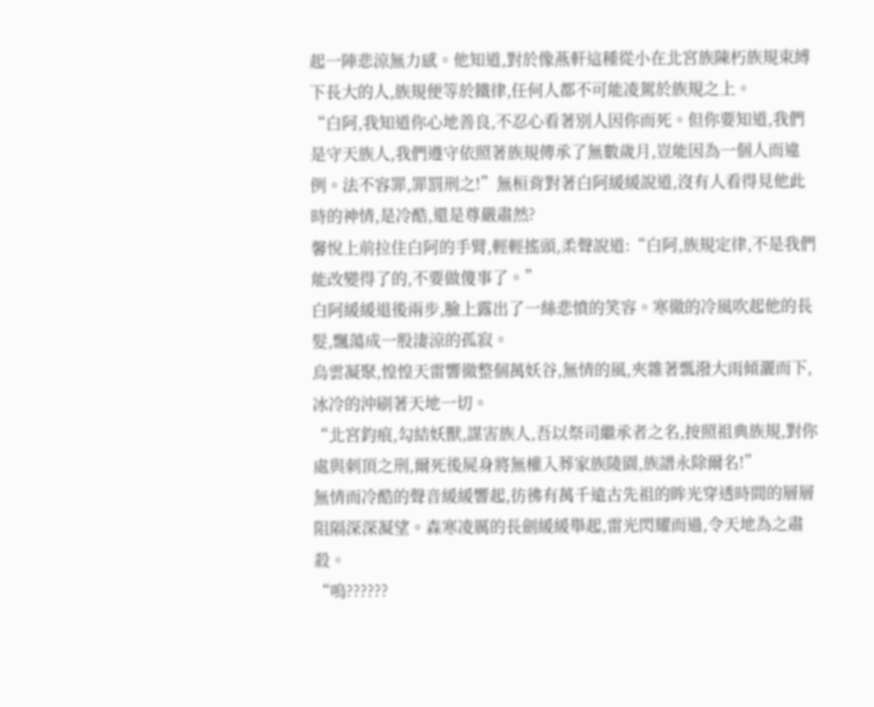起一陣悲涼無力感。他知道,對於像燕軒這種從小在北宮族陳朽族規束縛下長大的人,族規便等於鐵律,任何人都不可能凌駕於族規之上。
“白阿,我知道你心地善良,不忍心看著別人因你而死。但你要知道,我們是守天族人,我們遵守依照著族規傳承了無數歲月,豈能因為一個人而違例。法不容罪,罪罰刑之!”無桓背對著白阿緩緩說道,沒有人看得見他此時的神情,是冷酷,還是尊嚴肅然?
馨悅上前拉住白阿的手臂,輕輕搖頭,柔聲說道:“白阿,族規定律,不是我們能改變得了的,不要做傻事了。”
白阿緩緩退後兩步,臉上露出了一絲悲憤的笑容。寒徹的冷風吹起他的長髮,飄蕩成一股淒涼的孤寂。
烏雲凝聚,惶惶天雷響徹整個萬妖谷,無情的風,夾雜著瓢潑大雨傾灑而下,冰冷的沖刷著天地一切。
“北宮鈞痕,勾結妖獸,謀害族人,吾以祭司繼承者之名,按照祖典族規,對你處與刺頂之刑,爾死後屍身將無權入葬家族陵園,族譜永除爾名!”
無情而冷酷的聲音緩緩響起,彷彿有萬千遠古先祖的眸光穿透時間的層層阻隔深深凝望。森寒凌厲的長劍緩緩舉起,雷光閃耀而過,令天地為之肅殺。
“嗚??????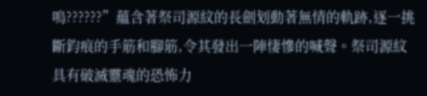嗚??????”蘊含著祭司源紋的長劍划動著無情的軌跡,逐一挑斷鈞痕的手筋和腳筋,令其發出一陣悽慘的喊聲。祭司源紋具有破滅靈魂的恐怖力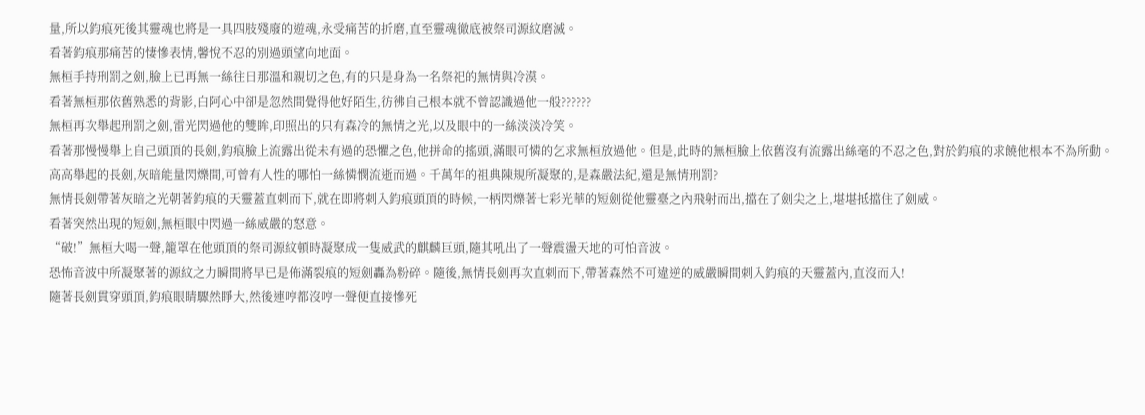量,所以鈞痕死後其靈魂也將是一具四肢殘廢的遊魂,永受痛苦的折磨,直至靈魂徹底被祭司源紋磨滅。
看著鈞痕那痛苦的悽慘表情,馨悅不忍的別過頭望向地面。
無桓手持刑罰之劍,臉上已再無一絲往日那溫和親切之色,有的只是身為一名祭祀的無情與冷漠。
看著無桓那依舊熟悉的背影,白阿心中卻是忽然間覺得他好陌生,彷彿自己根本就不曾認識過他一般??????
無桓再次舉起刑罰之劍,雷光閃過他的雙眸,印照出的只有森冷的無情之光,以及眼中的一絲淡淡冷笑。
看著那慢慢舉上自己頭頂的長劍,鈞痕臉上流露出從未有過的恐懼之色,他拼命的搖頭,滿眼可憐的乞求無桓放過他。但是,此時的無桓臉上依舊沒有流露出絲毫的不忍之色,對於鈞痕的求饒他根本不為所動。
高高舉起的長劍,灰暗能量閃爍間,可曾有人性的哪怕一絲憐憫流逝而過。千萬年的祖典陳規所凝聚的,是森嚴法紀,還是無情刑罰?
無情長劍帶著灰暗之光朝著鈞痕的天靈蓋直刺而下,就在即將刺入鈞痕頭頂的時候,一柄閃爍著七彩光華的短劍從他靈臺之內飛射而出,擋在了劍尖之上,堪堪抵擋住了劍威。
看著突然出現的短劍,無桓眼中閃過一絲威嚴的怒意。
“破!”無桓大喝一聲,籠罩在他頭頂的祭司源紋頓時凝聚成一隻威武的麒麟巨頭,隨其吼出了一聲震盪天地的可怕音波。
恐怖音波中所凝聚著的源紋之力瞬間將早已是佈滿裂痕的短劍轟為粉碎。隨後,無情長劍再次直刺而下,帶著森然不可違逆的威嚴瞬間刺入鈞痕的天靈蓋內,直沒而入!
隨著長劍貫穿頭頂,鈞痕眼睛驟然睜大,然後連哼都沒哼一聲便直接慘死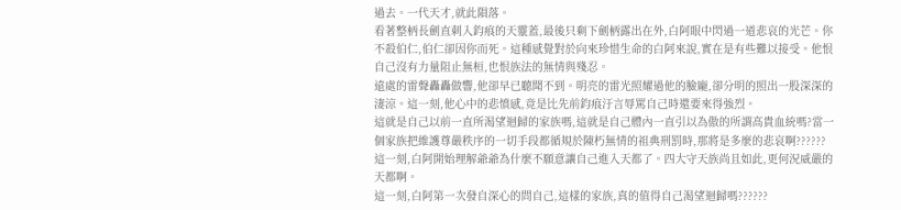過去。一代天才,就此隕落。
看著整柄長劍直刺入鈞痕的天靈蓋,最後只剩下劍柄露出在外,白阿眼中閃過一道悲哀的光芒。你不殺伯仁,伯仁卻因你而死。這種感覺對於向來珍惜生命的白阿來說,實在是有些難以接受。他恨自己沒有力量阻止無桓,也恨族法的無情與殘忍。
遠處的雷聲轟轟做響,他卻早已聽聞不到。明亮的雷光照耀過他的臉龐,卻分明的照出一股深深的淒涼。這一刻,他心中的悲憤感,竟是比先前鈞痕汙言辱罵自己時還要來得強烈。
這就是自己以前一直所渴望迴歸的家族嗎,這就是自己體內一直引以為傲的所謂高貴血統嗎?當一個家族把維護尊嚴秩序的一切手段都循規於陳朽無情的祖典刑罰時,那將是多麼的悲哀啊??????
這一刻,白阿開始理解爺爺為什麼不願意讓自己進入天都了。四大守天族尚且如此,更何況威嚴的天都啊。
這一刻,白阿第一次發自深心的問自己,這樣的家族,真的值得自己渴望迴歸嗎??????